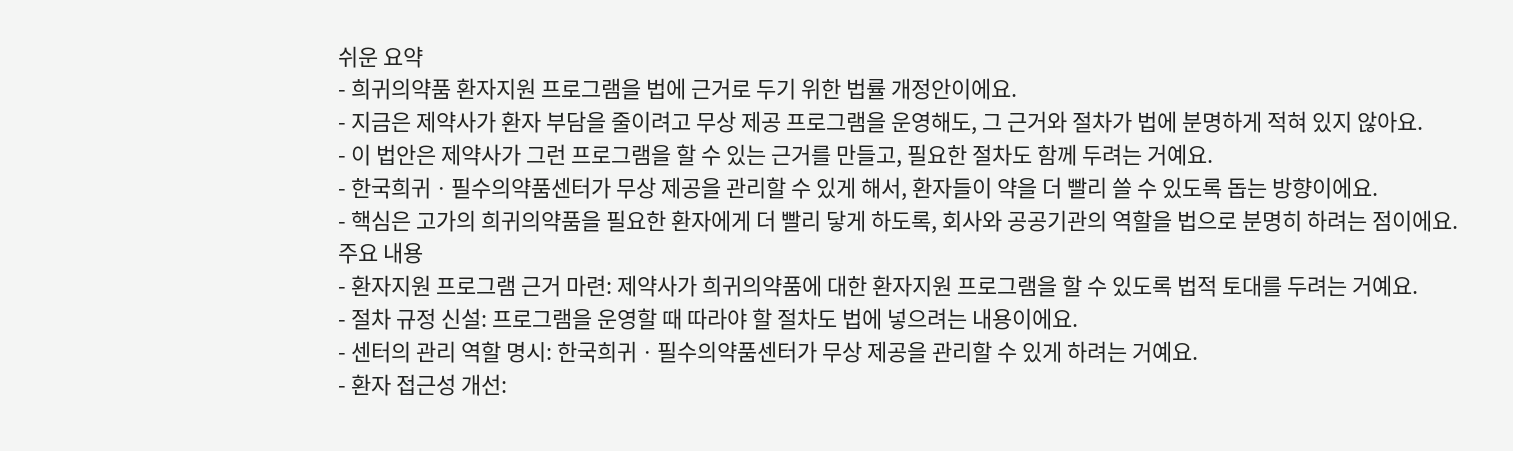쉬운 요약
- 희귀의약품 환자지원 프로그램을 법에 근거로 두기 위한 법률 개정안이에요.
- 지금은 제약사가 환자 부담을 줄이려고 무상 제공 프로그램을 운영해도, 그 근거와 절차가 법에 분명하게 적혀 있지 않아요.
- 이 법안은 제약사가 그런 프로그램을 할 수 있는 근거를 만들고, 필요한 절차도 함께 두려는 거예요.
- 한국희귀ㆍ필수의약품센터가 무상 제공을 관리할 수 있게 해서, 환자들이 약을 더 빨리 쓸 수 있도록 돕는 방향이에요.
- 핵심은 고가의 희귀의약품을 필요한 환자에게 더 빨리 닿게 하도록, 회사와 공공기관의 역할을 법으로 분명히 하려는 점이에요.
주요 내용
- 환자지원 프로그램 근거 마련: 제약사가 희귀의약품에 대한 환자지원 프로그램을 할 수 있도록 법적 토대를 두려는 거예요.
- 절차 규정 신설: 프로그램을 운영할 때 따라야 할 절차도 법에 넣으려는 내용이에요.
- 센터의 관리 역할 명시: 한국희귀ㆍ필수의약품센터가 무상 제공을 관리할 수 있게 하려는 거예요.
- 환자 접근성 개선: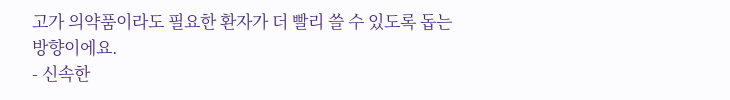고가 의약품이라도 필요한 환자가 더 빨리 쓸 수 있도록 돕는 방향이에요.
- 신속한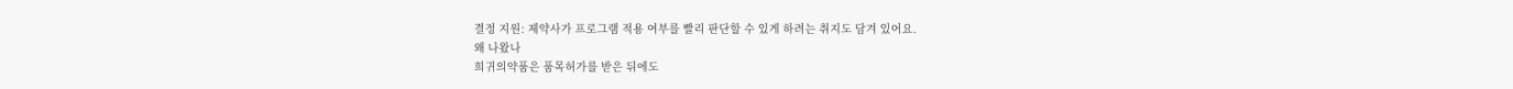결정 지원: 제약사가 프로그램 적용 여부를 빨리 판단할 수 있게 하려는 취지도 담겨 있어요.
왜 나왔나
희귀의약품은 품목허가를 받은 뒤에도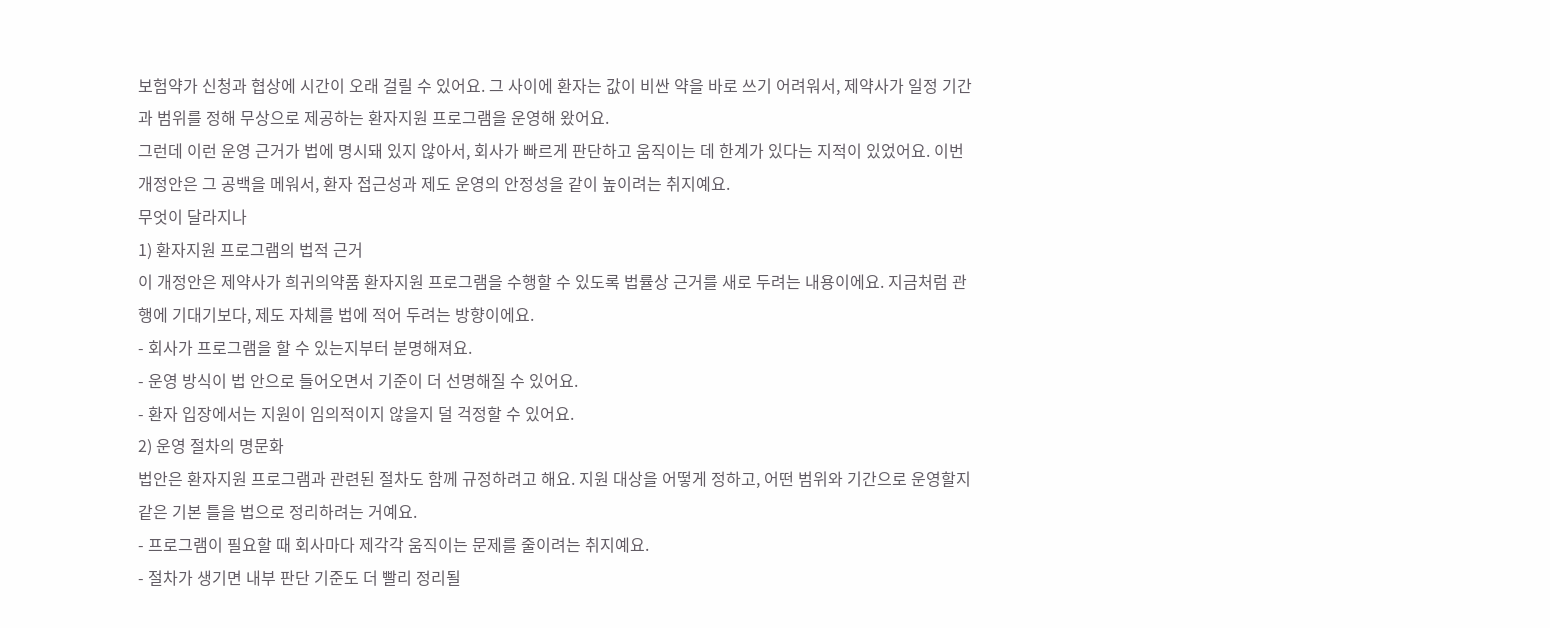보험약가 신청과 협상에 시간이 오래 걸릴 수 있어요. 그 사이에 환자는 값이 비싼 약을 바로 쓰기 어려워서, 제약사가 일정 기간과 범위를 정해 무상으로 제공하는 환자지원 프로그램을 운영해 왔어요.
그런데 이런 운영 근거가 법에 명시돼 있지 않아서, 회사가 빠르게 판단하고 움직이는 데 한계가 있다는 지적이 있었어요. 이번 개정안은 그 공백을 메워서, 환자 접근성과 제도 운영의 안정성을 같이 높이려는 취지예요.
무엇이 달라지나
1) 환자지원 프로그램의 법적 근거
이 개정안은 제약사가 희귀의약품 환자지원 프로그램을 수행할 수 있도록 법률상 근거를 새로 두려는 내용이에요. 지금처럼 관행에 기대기보다, 제도 자체를 법에 적어 두려는 방향이에요.
- 회사가 프로그램을 할 수 있는지부터 분명해져요.
- 운영 방식이 법 안으로 들어오면서 기준이 더 선명해질 수 있어요.
- 환자 입장에서는 지원이 임의적이지 않을지 덜 걱정할 수 있어요.
2) 운영 절차의 명문화
법안은 환자지원 프로그램과 관련된 절차도 함께 규정하려고 해요. 지원 대상을 어떻게 정하고, 어떤 범위와 기간으로 운영할지 같은 기본 틀을 법으로 정리하려는 거예요.
- 프로그램이 필요할 때 회사마다 제각각 움직이는 문제를 줄이려는 취지예요.
- 절차가 생기면 내부 판단 기준도 더 빨리 정리될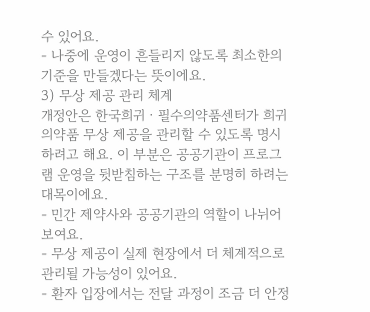수 있어요.
- 나중에 운영이 흔들리지 않도록 최소한의 기준을 만들겠다는 뜻이에요.
3) 무상 제공 관리 체계
개정안은 한국희귀ㆍ필수의약품센터가 희귀의약품 무상 제공을 관리할 수 있도록 명시하려고 해요. 이 부분은 공공기관이 프로그램 운영을 뒷받침하는 구조를 분명히 하려는 대목이에요.
- 민간 제약사와 공공기관의 역할이 나뉘어 보여요.
- 무상 제공이 실제 현장에서 더 체계적으로 관리될 가능성이 있어요.
- 환자 입장에서는 전달 과정이 조금 더 안정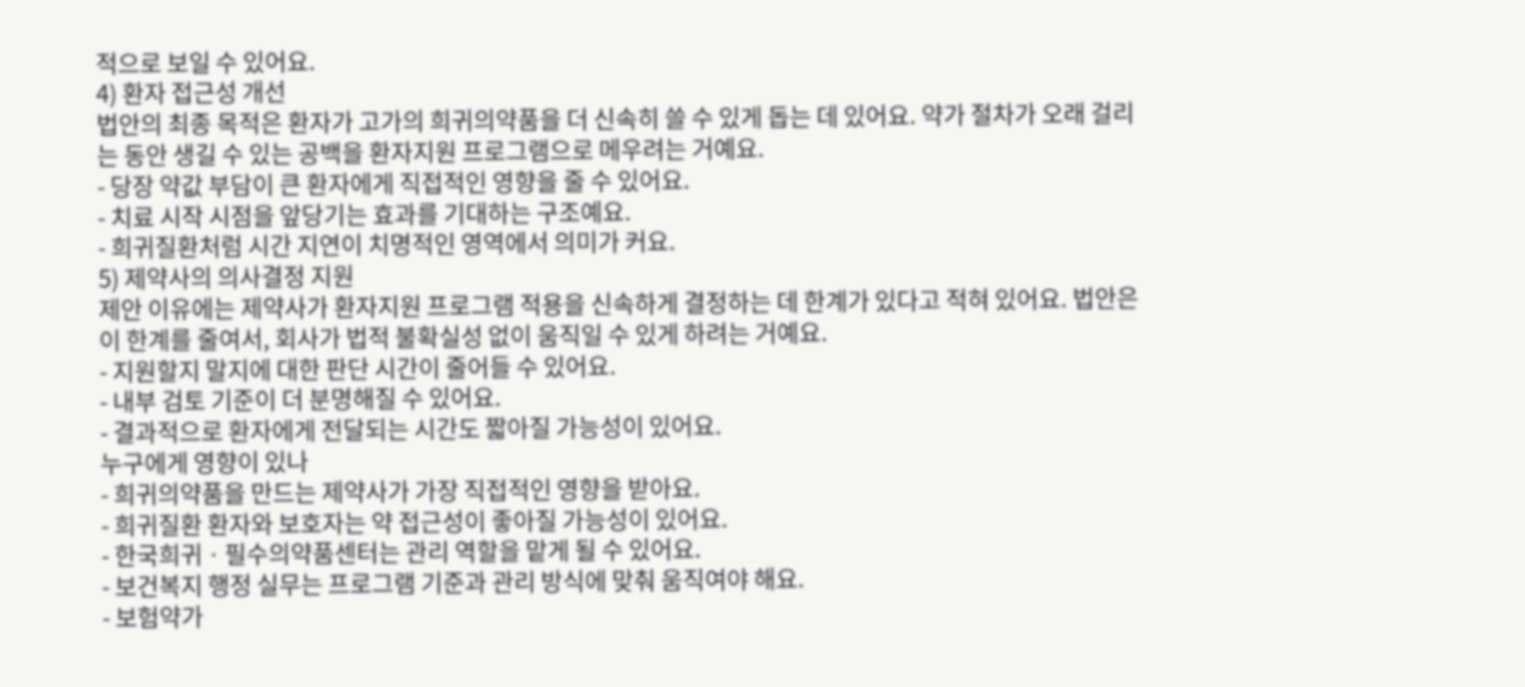적으로 보일 수 있어요.
4) 환자 접근성 개선
법안의 최종 목적은 환자가 고가의 희귀의약품을 더 신속히 쓸 수 있게 돕는 데 있어요. 약가 절차가 오래 걸리는 동안 생길 수 있는 공백을 환자지원 프로그램으로 메우려는 거예요.
- 당장 약값 부담이 큰 환자에게 직접적인 영향을 줄 수 있어요.
- 치료 시작 시점을 앞당기는 효과를 기대하는 구조예요.
- 희귀질환처럼 시간 지연이 치명적인 영역에서 의미가 커요.
5) 제약사의 의사결정 지원
제안 이유에는 제약사가 환자지원 프로그램 적용을 신속하게 결정하는 데 한계가 있다고 적혀 있어요. 법안은 이 한계를 줄여서, 회사가 법적 불확실성 없이 움직일 수 있게 하려는 거예요.
- 지원할지 말지에 대한 판단 시간이 줄어들 수 있어요.
- 내부 검토 기준이 더 분명해질 수 있어요.
- 결과적으로 환자에게 전달되는 시간도 짧아질 가능성이 있어요.
누구에게 영향이 있나
- 희귀의약품을 만드는 제약사가 가장 직접적인 영향을 받아요.
- 희귀질환 환자와 보호자는 약 접근성이 좋아질 가능성이 있어요.
- 한국희귀ㆍ필수의약품센터는 관리 역할을 맡게 될 수 있어요.
- 보건복지 행정 실무는 프로그램 기준과 관리 방식에 맞춰 움직여야 해요.
- 보험약가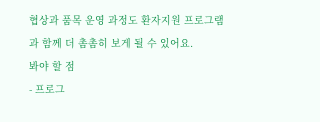협상과 품목 운영 과정도 환자지원 프로그램과 함께 더 촘촘히 보게 될 수 있어요.
봐야 할 점
- 프로그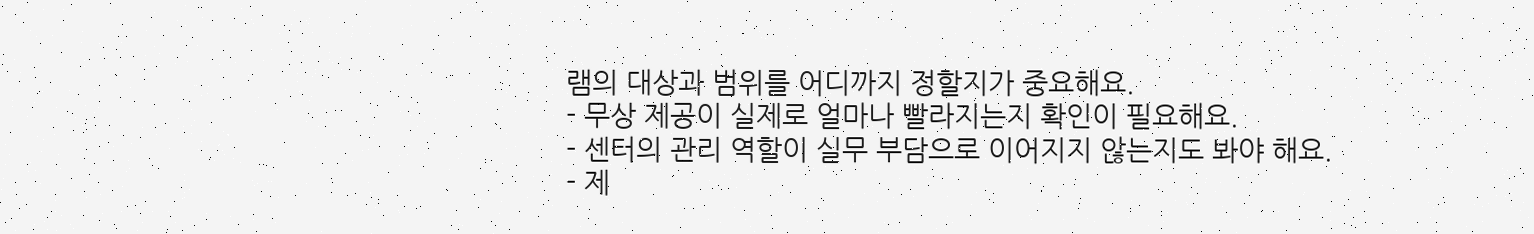램의 대상과 범위를 어디까지 정할지가 중요해요.
- 무상 제공이 실제로 얼마나 빨라지는지 확인이 필요해요.
- 센터의 관리 역할이 실무 부담으로 이어지지 않는지도 봐야 해요.
- 제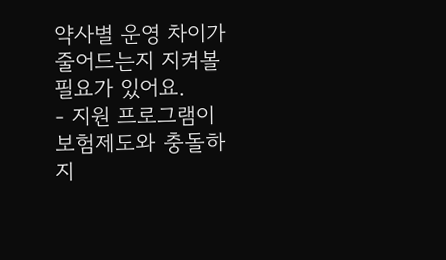약사별 운영 차이가 줄어드는지 지켜볼 필요가 있어요.
- 지원 프로그램이 보험제도와 충돌하지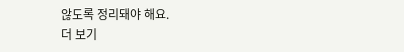않도록 정리돼야 해요.
더 보기